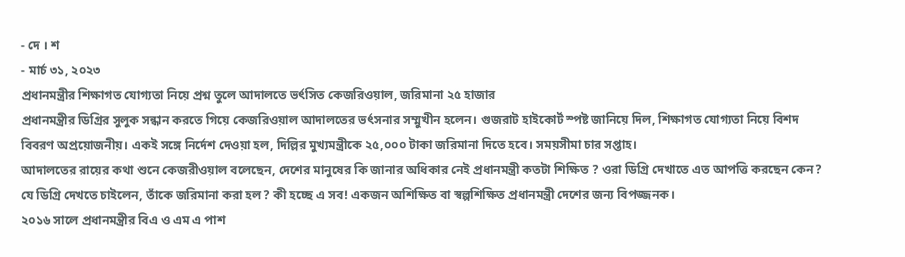- দে । শ
- মার্চ ৩১, ২০২৩
প্রধানমন্ত্রীর শিক্ষাগত যোগ্যতা নিয়ে প্রশ্ন তুলে আদালতে ভর্ৎসিত কেজরিওয়াল, জরিমানা ২৫ হাজার
প্রধানমন্ত্রীর ডিগ্রির সুলুক সন্ধান করতে গিয়ে কেজরিওয়াল আদালতের ভর্ৎসনার সম্মুখীন হলেন। গুজরাট হাইকোর্ট স্পষ্ট জানিয়ে দিল, শিক্ষাগত যোগ্যতা নিয়ে বিশদ বিবরণ অপ্রয়োজনীয়। একই সঙ্গে নির্দেশ দেওয়া হল, দিল্লির মুখ্যমন্ত্রীকে ২৫,০০০ টাকা জরিমানা দিতে হবে। সময়সীমা চার সপ্তাহ।
আদালতের রায়ের কথা শুনে কেজরীওয়াল বলেছেন, দেশের মানুষের কি জানার অধিকার নেই প্রধানমন্ত্রী কতটা শিক্ষিত ? ওরা ডিগ্রি দেখাতে এত আপত্তি করছেন কেন? যে ডিগ্রি দেখতে চাইলেন, তাঁকে জরিমানা করা হল? কী হচ্ছে এ সব! একজন অশিক্ষিত বা স্বল্পশিক্ষিত প্রধানমন্ত্রী দেশের জন্য বিপজ্জনক।
২০১৬ সালে প্রধানমন্ত্রীর বিএ ও এম এ পাশ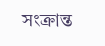সংক্রান্ত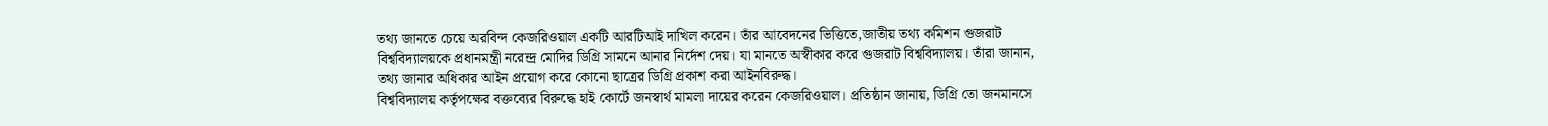তথ্য জানতে চেয়ে অরবিন্দ কেজরিওয়াল একটি আরটিআই দাখিল করেন। তাঁর আবেদনের ভিত্তিতে,জাতীয় তথ্য কমিশন গুজরাট বিশ্ববিদ্যালয়কে প্রধানমন্ত্রী নরেন্দ্র মোদির ডিগ্রি সামনে আনার নির্দেশ দেয়। যা মানতে অস্বীকার করে গুজরাট বিশ্ববিদ্যালয়। তাঁরা জানান, তথ্য জানার অধিকার আইন প্রয়োগ করে কোনো ছাত্রের ডিগ্রি প্রকাশ করা আইনবিরুদ্ধ।
বিশ্ববিদ্যালয় কর্তৃপক্ষের বক্তব্যের বিরুদ্ধে হাই কোর্টে জনস্বার্থ মামলা দায়ের করেন কেজরিওয়াল। প্রতিষ্ঠান জানায়, ডিগ্রি তো জনমানসে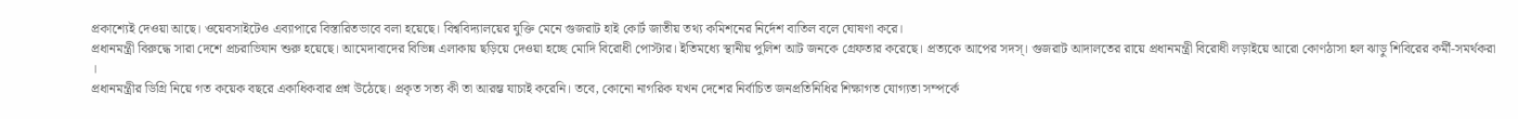প্রকাশ্যেই দেওয়া আছে। ওয়েবসাইটেও এব্যাপারে বিস্তারিতভাবে বলা হয়েছে। বিশ্ববিদ্যালয়ের যুক্তি মেনে গুজরাট হাই কোর্ট জাতীয় তথ্য কমিশনের নির্দেশ বাতিল বলে ঘোষণা করে।
প্রধানমন্ত্রী বিরুদ্ধে সারা দেশে প্রচরাভিযান শুরু হয়েছে। আমেদাবাদের বিভিন্ন এলাকায় ছড়িয়ে দেওয়া হচ্ছে মোদি বিরোধী পোস্টার। ইতিমধ্যে স্থানীয় পুলিশ আট জনকে গ্রেফতার করেছে। প্রত্যকে আপের সদস্। গুজরাট আদালতের রায়ে প্রধানমন্ত্রী বিরোধী লড়াইয়ে আরো কোণঠাসা হল ঝাড়ু শিবিরের কর্মী-সমর্থকরা ।
প্রধানমন্ত্রীর ডিগ্রি নিয়ে গত কয়েক বছরে একাধিকবার প্রশ্ন উঠেছে। প্রকৃত সত্য কী তা আরম্ভ যাচাই করেনি। তবে, কোনো নাগরিক যখন দেশের নির্বাচিত জনপ্রতিনিধির শিক্ষাগত যোগ্যতা সম্পর্কে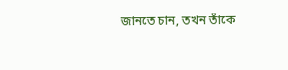জানতে চান, তখন তাঁকে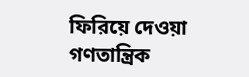ফিরিয়ে দেওয়া গণতান্ত্রিক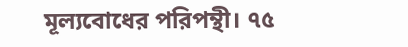মূল্যবোধের পরিপন্থী। ৭৫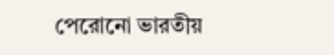পেরোনো ভারতীয়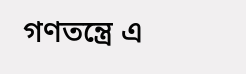গণতন্ত্রে এ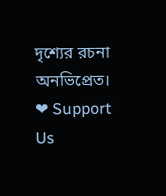দৃশ্যের রচনা অনভিপ্রেত।
❤ Support Us